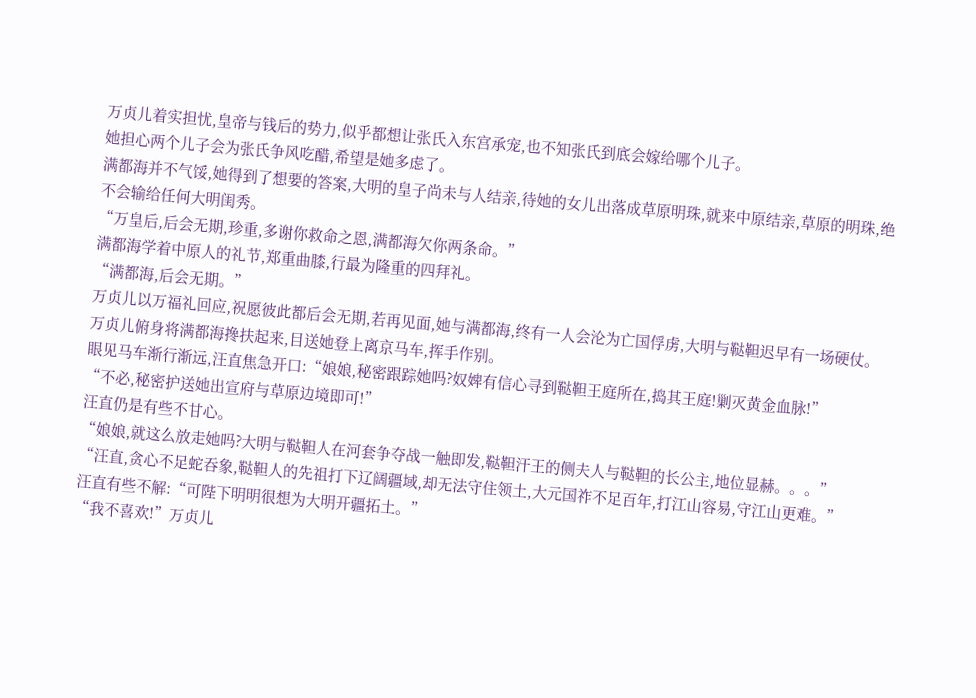万贞儿着实担忧,皇帝与钱后的势力,似乎都想让张氏入东宫承宠,也不知张氏到底会嫁给哪个儿子。
她担心两个儿子会为张氏争风吃醋,希望是她多虑了。
满都海并不气馁,她得到了想要的答案,大明的皇子尚未与人结亲,待她的女儿出落成草原明珠,就来中原结亲,草原的明珠,绝不会输给任何大明闺秀。
“万皇后,后会无期,珍重,多谢你救命之恩,满都海欠你两条命。”
满都海学着中原人的礼节,郑重曲膝,行最为隆重的四拜礼。
“满都海,后会无期。”
万贞儿以万福礼回应,祝愿彼此都后会无期,若再见面,她与满都海,终有一人会沦为亡国俘虏,大明与鞑靼迟早有一场硬仗。
万贞儿俯身将满都海搀扶起来,目送她登上离京马车,挥手作别。
眼见马车渐行渐远,汪直焦急开口:“娘娘,秘密跟踪她吗?奴婢有信心寻到鞑靼王庭所在,捣其王庭!剿灭黄金血脉!”
“不必,秘密护送她出宣府与草原边境即可!”
汪直仍是有些不甘心。
“娘娘,就这么放走她吗?大明与鞑靼人在河套争夺战一触即发,鞑靼汗王的侧夫人与鞑靼的长公主,地位显赫。。。”
“汪直,贪心不足蛇吞象,鞑靼人的先祖打下辽阔疆域,却无法守住领土,大元国祚不足百年,打江山容易,守江山更难。”
汪直有些不解:“可陛下明明很想为大明开疆拓土。”
“我不喜欢!”万贞儿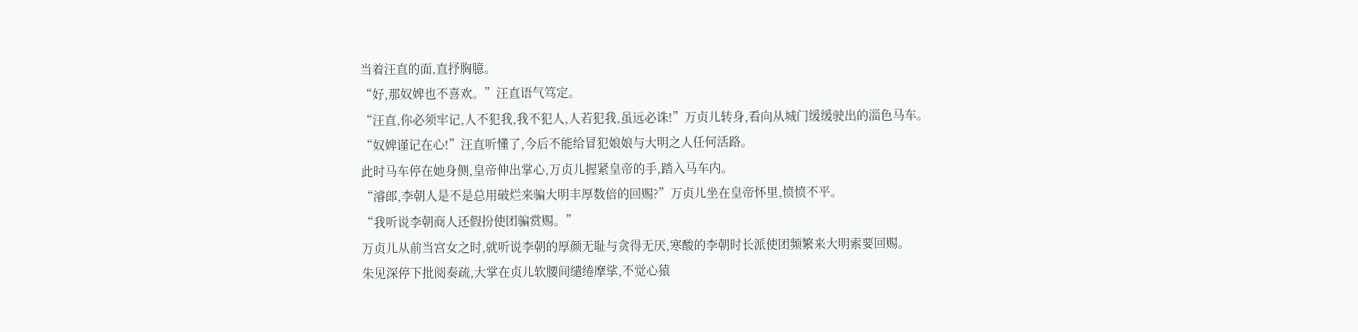当着汪直的面,直抒胸臆。
“好,那奴婢也不喜欢。”汪直语气笃定。
“汪直,你必须牢记,人不犯我,我不犯人,人若犯我,虽远必诛!”万贞儿转身,看向从城门缓缓驶出的淄色马车。
“奴婢谨记在心!”汪直听懂了,今后不能给冒犯娘娘与大明之人任何活路。
此时马车停在她身侧,皇帝伸出掌心,万贞儿握紧皇帝的手,踏入马车内。
“濬郎,李朝人是不是总用破烂来骗大明丰厚数倍的回赐?”万贞儿坐在皇帝怀里,愤愤不平。
“我听说李朝商人还假扮使团骗赏赐。”
万贞儿从前当宫女之时,就听说李朝的厚颜无耻与贪得无厌,寒酸的李朝时长派使团频繁来大明索要回赐。
朱见深停下批阅奏疏,大掌在贞儿软腰间缱绻摩挲,不觉心猿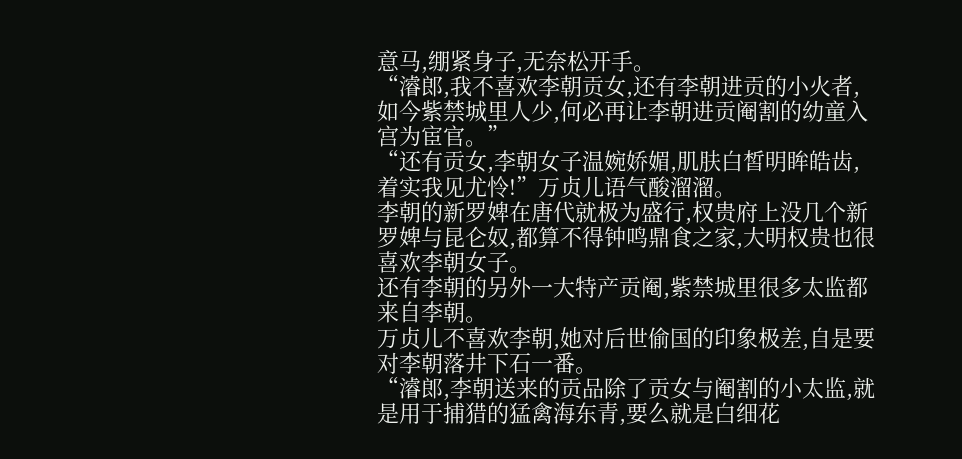意马,绷紧身子,无奈松开手。
“濬郎,我不喜欢李朝贡女,还有李朝进贡的小火者,如今紫禁城里人少,何必再让李朝进贡阉割的幼童入宫为宦官。”
“还有贡女,李朝女子温婉娇媚,肌肤白皙明眸皓齿,着实我见尤怜!”万贞儿语气酸溜溜。
李朝的新罗婢在唐代就极为盛行,权贵府上没几个新罗婢与昆仑奴,都算不得钟鸣鼎食之家,大明权贵也很喜欢李朝女子。
还有李朝的另外一大特产贡阉,紫禁城里很多太监都来自李朝。
万贞儿不喜欢李朝,她对后世偷国的印象极差,自是要对李朝落井下石一番。
“濬郎,李朝送来的贡品除了贡女与阉割的小太监,就是用于捕猎的猛禽海东青,要么就是白细花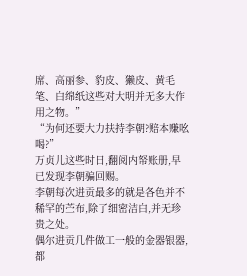席、高丽参、豹皮、獭皮、黄毛笔、白绵纸这些对大明并无多大作用之物。”
“为何还要大力扶持李朝?赔本赚吆喝?”
万贞儿这些时日,翻阅内帑账册,早已发现李朝骗回赐。
李朝每次进贡最多的就是各色并不稀罕的苎布,除了细密洁白,并无珍贵之处。
偶尔进贡几件做工一般的金器银器,都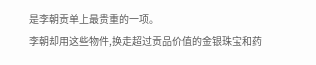是李朝贡单上最贵重的一项。
李朝却用这些物件,换走超过贡品价值的金银珠宝和药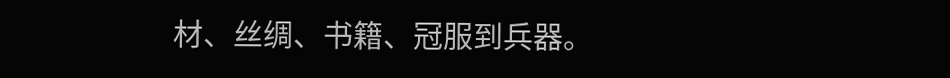材、丝绸、书籍、冠服到兵器。